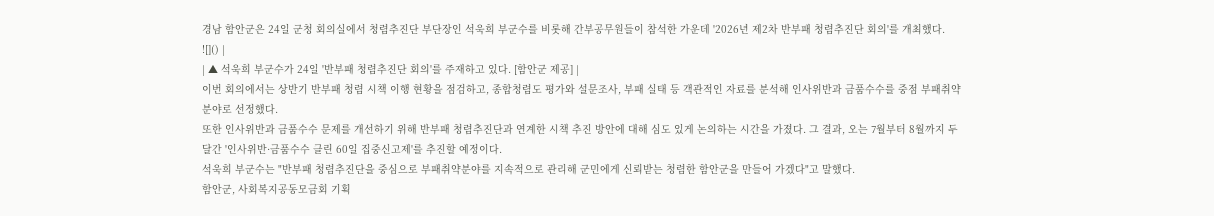경남 함안군은 24일 군청 회의실에서 청렴추진단 부단장인 석욱희 부군수를 비롯해 간부공무원들이 참석한 가운데 '2026년 제2차 반부패 청렴추진단 회의'를 개최했다.
![]() |
| ▲ 석욱희 부군수가 24일 '반부패 청렴추진단 회의'를 주재하고 있다. [함안군 제공] |
이번 회의에서는 상반기 반부패 청렴 시책 이행 현황을 점검하고, 종합청렴도 평가와 설문조사, 부패 실태 등 객관적인 자료를 분석해 인사위반과 금품수수를 중점 부패취약분야로 선정했다.
또한 인사위반과 금품수수 문제를 개선하기 위해 반부패 청렴추진단과 연계한 시책 추진 방안에 대해 심도 있게 논의하는 시간을 가졌다. 그 결과, 오는 7월부터 8월까지 두 달간 '인사위반·금품수수 클린 60일 집중신고제'를 추진할 예정이다.
석욱희 부군수는 "반부패 청렴추진단을 중심으로 부패취약분야를 지속적으로 관리해 군민에게 신뢰받는 청렴한 함안군을 만들어 가겠다"고 말했다.
함안군, 사회복지공동모금회 기획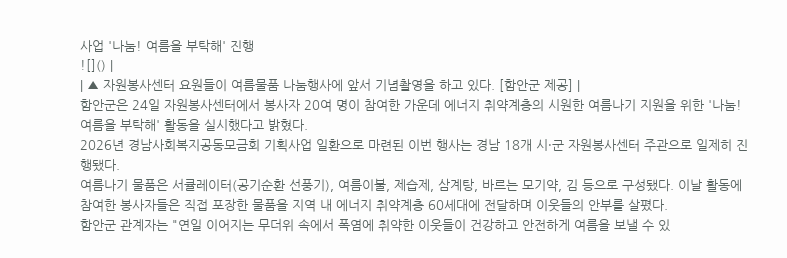사업 '나눔! 여름을 부탁해' 진행
![]() |
| ▲ 자원봉사센터 요원들이 여름물품 나눔행사에 앞서 기념촬영을 하고 있다. [함안군 제공] |
함안군은 24일 자원봉사센터에서 봉사자 20여 명이 참여한 가운데 에너지 취약계층의 시원한 여름나기 지원을 위한 '나눔! 여름을 부탁해' 활동을 실시했다고 밝혔다.
2026년 경남사회복지공동모금회 기획사업 일환으로 마련된 이번 행사는 경남 18개 시·군 자원봉사센터 주관으로 일제히 진행됐다.
여름나기 물품은 서큘레이터(공기순환 선풍기), 여름이불, 제습제, 삼계탕, 바르는 모기약, 김 등으로 구성됐다. 이날 활동에 참여한 봉사자들은 직접 포장한 물품을 지역 내 에너지 취약계층 60세대에 전달하며 이웃들의 안부를 살폈다.
함안군 관계자는 "연일 이어지는 무더위 속에서 폭염에 취약한 이웃들이 건강하고 안전하게 여름을 보낼 수 있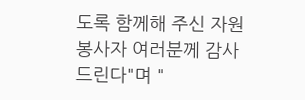도록 함께해 주신 자원봉사자 여러분께 감사드린다"며 "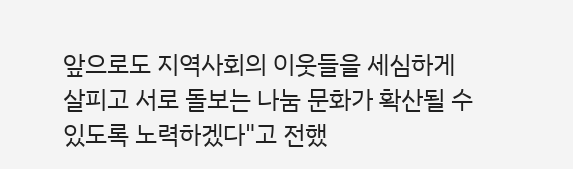앞으로도 지역사회의 이웃들을 세심하게 살피고 서로 돌보는 나눔 문화가 확산될 수 있도록 노력하겠다"고 전했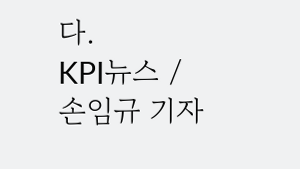다.
KPI뉴스 / 손임규 기자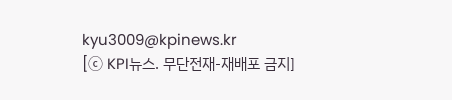kyu3009@kpinews.kr
[ⓒ KPI뉴스. 무단전재-재배포 금지]